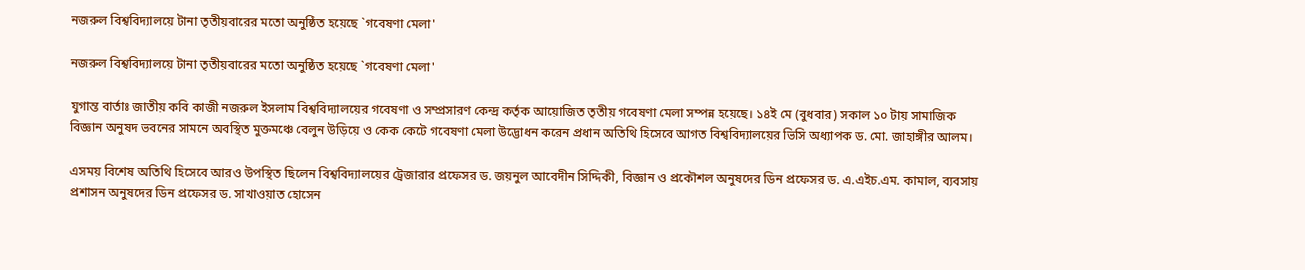নজরুল বিশ্ববিদ্যালয়ে টানা তৃতীয়বারের মতো অনুষ্ঠিত হয়েছে `গবেষণা মেলা'

নজরুল বিশ্ববিদ্যালয়ে টানা তৃতীয়বারের মতো অনুষ্ঠিত হয়েছে `গবেষণা মেলা'

যুগান্ত বার্তাঃ জাতীয় কবি কাজী নজরুল ইসলাম বিশ্ববিদ্যালয়ের গবেষণা ও সম্প্রসারণ কেন্দ্র কর্তৃক আয়োজিত তৃতীয় গবেষণা মেলা সম্পন্ন হয়েছে। ১৪ই মে (বুধবার) সকাল ১০ টায় সামাজিক বিজ্ঞান অনুষদ ভবনের সামনে অবস্থিত মুক্তমঞ্চে বেলুন উড়িয়ে ও কেক কেটে গবেষণা মেলা উদ্ভোধন করেন প্রধান অতিথি হিসেবে আগত বিশ্ববিদ্যালয়ের ভিসি অধ্যাপক ড. মো. জাহাঙ্গীর আলম।

এসময় বিশেষ অতিথি হিসেবে আরও উপস্থিত ছিলেন বিশ্ববিদ্যালয়ের ট্রেজারার প্রফেসর ড. জয়নুল আবেদীন সিদ্দিকী, বিজ্ঞান ও প্রকৌশল অনুষদের ডিন প্রফেসর ড. এ.এইচ.এম. কামাল, ব্যবসায় প্রশাসন অনুষদের ডিন প্রফেসর ড. সাখাওয়াত হোসেন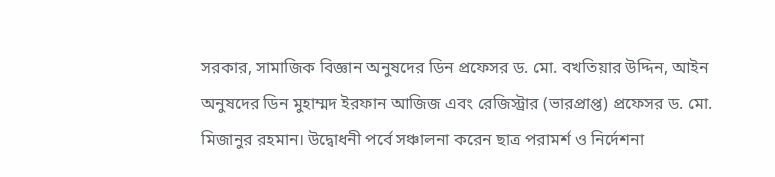সরকার, সামাজিক বিজ্ঞান অনুষদের ডিন প্রফেসর ড. মো. বখতিয়ার উদ্দিন, আইন অনুষদের ডিন মুহাম্মদ ইরফান আজিজ এবং রেজিস্ট্রার (ভারপ্রাপ্ত) প্রফেসর ড. মো. মিজানুর রহমান। উদ্বোধনী পর্বে সঞ্চালনা করেন ছাত্র পরামর্শ ও নির্দেশনা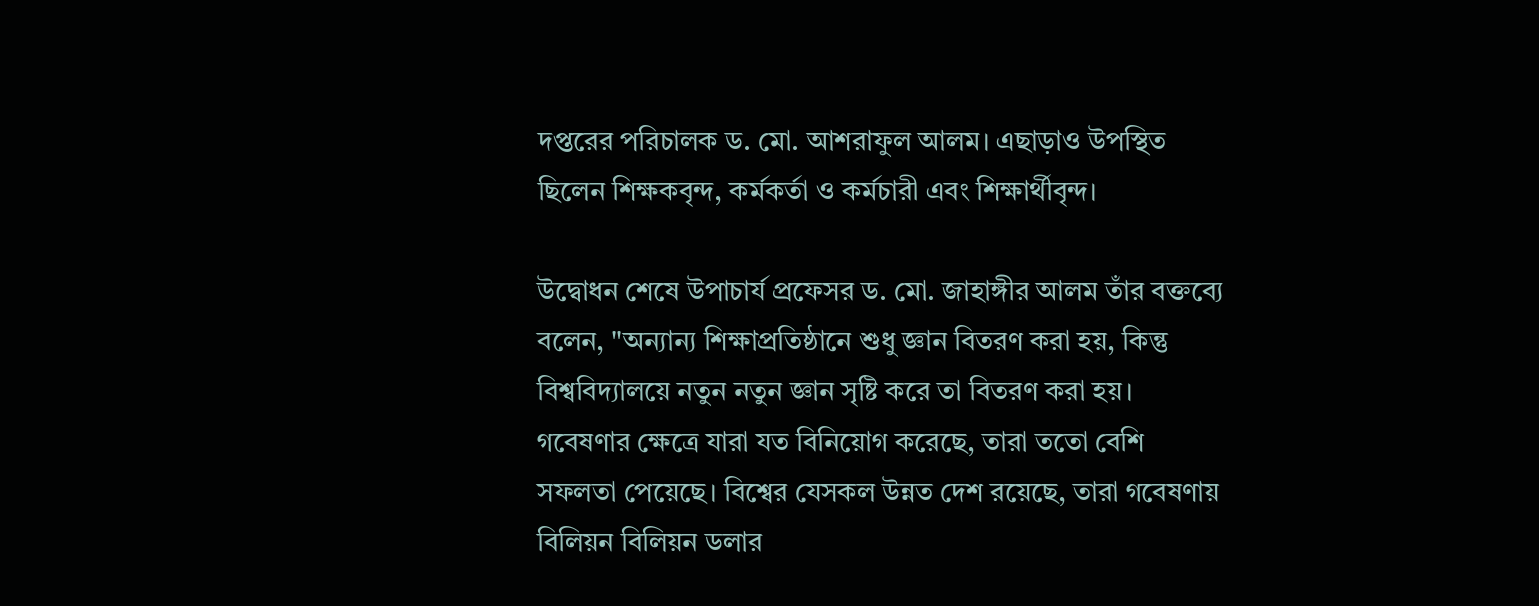দপ্তরের পরিচালক ড. মো. আশরাফুল আলম। এছাড়াও উপস্থিত ছিলেন শিক্ষকবৃন্দ, কর্মকর্তা ও কর্মচারী এবং শিক্ষার্থীবৃন্দ।

উদ্বোধন শেষে উপাচার্য প্রফেসর ড. মো. জাহাঙ্গীর আলম তাঁর বক্তব্যে বলেন, "অন্যান্য শিক্ষাপ্রতিষ্ঠানে শুধু জ্ঞান বিতরণ করা হয়, কিন্তু বিশ্ববিদ্যালয়ে নতুন নতুন জ্ঞান সৃষ্টি করে তা বিতরণ করা হয়। গবেষণার ক্ষেত্রে যারা যত বিনিয়োগ করেছে, তারা ততো বেশি সফলতা পেয়েছে। বিশ্বের যেসকল উন্নত দেশ রয়েছে, তারা গবেষণায় বিলিয়ন বিলিয়ন ডলার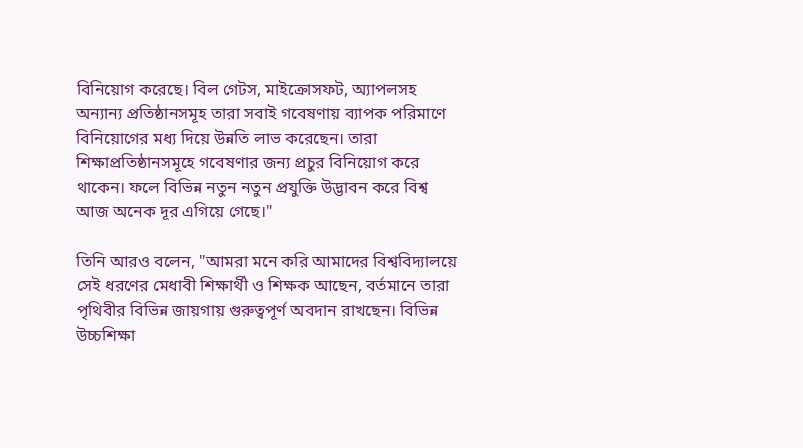বিনিয়োগ করেছে। বিল গেটস, মাইক্রোসফট, অ্যাপলসহ অন্যান্য প্রতিষ্ঠানসমূহ তারা সবাই গবেষণায় ব্যাপক পরিমাণে বিনিয়োগের মধ্য দিয়ে উন্নতি লাভ করেছেন। তারা শিক্ষাপ্রতিষ্ঠানসমূহে গবেষণার জন্য প্রচুর বিনিয়োগ করে থাকেন। ফলে বিভিন্ন নতুন নতুন প্রযুক্তি উদ্ভাবন করে বিশ্ব আজ অনেক দূর এগিয়ে গেছে।"

তিনি আরও বলেন, "আমরা মনে করি আমাদের বিশ্ববিদ্যালয়ে সেই ধরণের মেধাবী শিক্ষার্থী ও শিক্ষক আছেন, বর্তমানে তারা পৃথিবীর বিভিন্ন জায়গায় গুরুত্বপূর্ণ অবদান রাখছেন। বিভিন্ন উচ্চশিক্ষা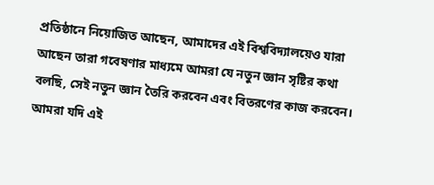প্রতিষ্ঠানে নিয়োজিত আছেন, আমাদের এই বিশ্ববিদ্যালয়েও যারা আছেন তারা গবেষণার মাধ্যমে আমরা যে নতুন জ্ঞান সৃষ্টির কথা বলছি, সেই নতুন জ্ঞান তৈরি করবেন এবং বিতরণের কাজ করবেন। আমরা যদি এই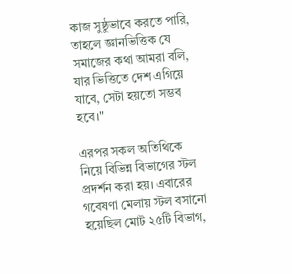কাজ সুষ্ঠুভাবে করতে পারি, তাহলে জ্ঞানভিত্তিক যে সমাজের কথা আমরা বলি, যার ভিত্তিতে দেশ এগিয়ে যাবে, সেটা হয়তো সম্ভব হবে।"

এরপর সকল অতিথিকে নিয়ে বিভিন্ন বিভাগের স্টল প্রদর্শন করা হয়। এবারের গবেষণা মেলায় স্টল বসানো হয়েছিল মোট ২৫টি বিভাগ,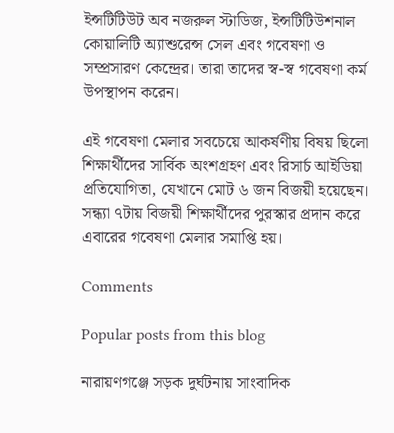ইন্সটিটিউট অব নজরুল স্টাডিজ, ইন্সটিটিউশনাল কোয়ালিটি অ্যাশুরেন্স সেল এবং গবেষণা ও সম্প্রসারণ কেন্দ্রের। তারা তাদের স্ব-স্ব গবেষণা কর্ম উপস্থাপন করেন।

এই গবেষণা মেলার সবচেয়ে আকর্ষণীয় বিষয় ছিলো শিক্ষার্থীদের সার্বিক অংশগ্রহণ এবং রিসার্চ আইডিয়া প্রতিযোগিতা, যেখানে মোট ৬ জন বিজয়ী হয়েছেন। সন্ধ্যা ৭টায় বিজয়ী শিক্ষার্থীদের পুরস্কার প্রদান করে এবারের গবেষণা মেলার সমাপ্তি হয়।

Comments

Popular posts from this blog

নারায়ণগঞ্জে সড়ক দুর্ঘটনায় সাংবাদিক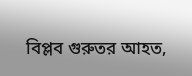বিপ্লব গুরুতর আহত,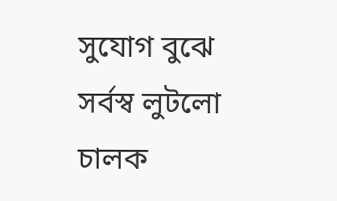সুযোগ বুঝে সর্বস্ব লুটলো চালক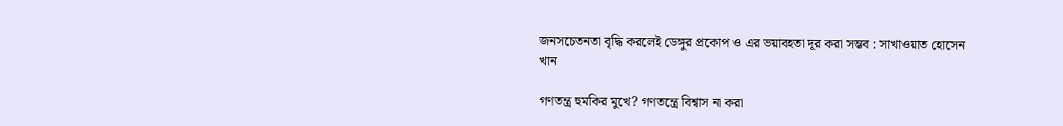জনসচেতনতা বৃদ্ধি করলেই ডেঙ্গুর প্রকোপ ও এর ভয়াবহতা দূর করা সম্ভব : সাখাওয়াত হোসেন খান

গণতন্ত্র হুমকির মুখে? গণতন্ত্রে বিশ্বাস না করা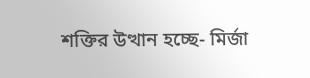শক্তির উত্থান হচ্ছে- মির্জা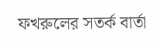ফখরুলের সতর্ক বার্তা